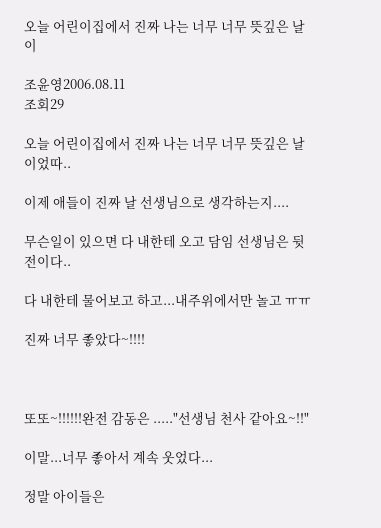오늘 어린이집에서 진짜 나는 너무 너무 뜻깊은 날이

조윤영2006.08.11
조회29

오늘 어린이집에서 진짜 나는 너무 너무 뜻깊은 날이었따..

이제 애들이 진짜 날 선생님으로 생각하는지....

무슨일이 있으면 다 내한테 오고 담임 선생님은 뒷전이다..

다 내한테 물어보고 하고...내주위에서만 놀고 ㅠㅠ

진짜 너무 좋았다~!!!!



또또~!!!!!!완전 감동은 ....."선생님 천사 같아요~!!"

이말...너무 좋아서 계속 웃었다...

정말 아이들은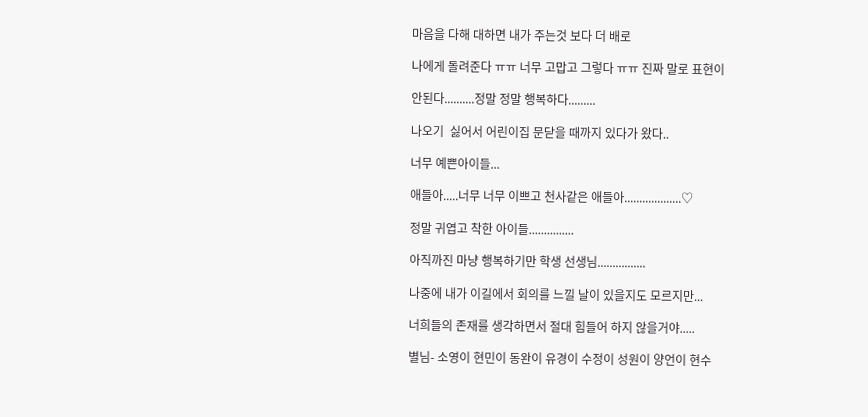마음을 다해 대하면 내가 주는것 보다 더 배로

나에게 돌려준다 ㅠㅠ 너무 고맙고 그렇다 ㅠㅠ 진짜 말로 표현이

안된다..........정말 정말 행복하다.........

나오기  싫어서 어린이집 문닫을 때까지 있다가 왔다..

너무 예쁜아이들...

애들아.....너무 너무 이쁘고 천사같은 애들아...................♡

정말 귀엽고 착한 아이들...............

아직까진 마냥 행복하기만 학생 선생님................

나중에 내가 이길에서 회의를 느낄 날이 있을지도 모르지만...

너희들의 존재를 생각하면서 절대 힘들어 하지 않을거야.....

별님- 소영이 현민이 동완이 유경이 수정이 성원이 양언이 현수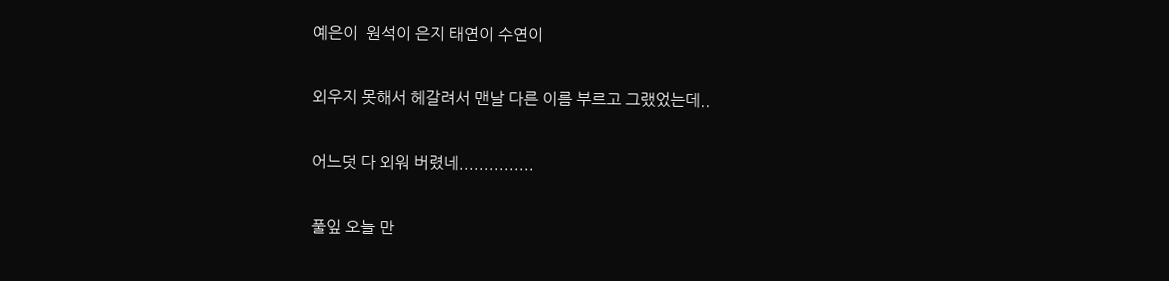예은이  원석이 은지 태연이 수연이

외우지 못해서 헤갈려서 맨날 다른 이름 부르고 그랬었는데..

어느덧 다 외워 버렸네...............

풀잎 오늘 만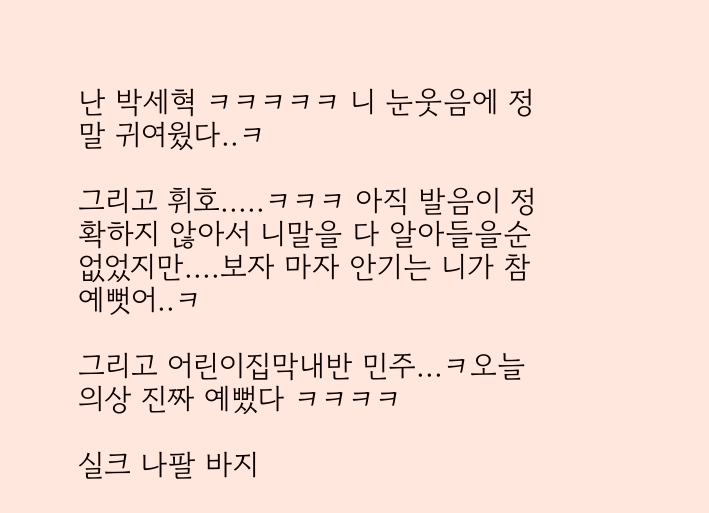난 박세혁 ㅋㅋㅋㅋㅋ 니 눈웃음에 정말 귀여웠다..ㅋ

그리고 휘호.....ㅋㅋㅋ 아직 발음이 정확하지 않아서 니말을 다 알아들을순 없었지만....보자 마자 안기는 니가 참 예뻣어..ㅋ

그리고 어린이집막내반 민주...ㅋ오늘 의상 진짜 예뻤다 ㅋㅋㅋㅋ

실크 나팔 바지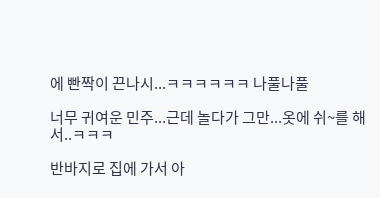에 빤짝이 끈나시...ㅋㅋㅋㅋㅋㅋ 나풀나풀

너무 귀여운 민주...근데 놀다가 그만...옷에 쉬~를 해서..ㅋㅋㅋ

반바지로 집에 가서 아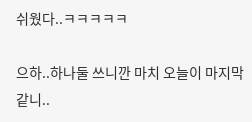쉬웠다..ㅋㅋㅋㅋㅋ

으하..하나둘 쓰니깐 마치 오늘이 마지막 같니..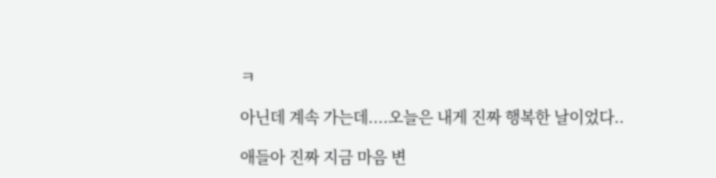ㅋ

아닌데 계속 가는데....오늘은 내게 진짜 행복한 날이었다..

애들아 진짜 지금 마음 변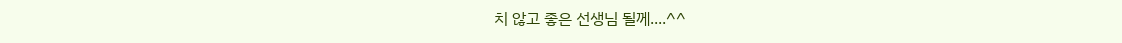치 않고 좋은 선생님 될께....^^